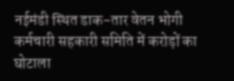नईमंडी स्थित डाक-तार वेतन भोगी कर्मचारी सहकारी समिति में करोड़ों का घोटाला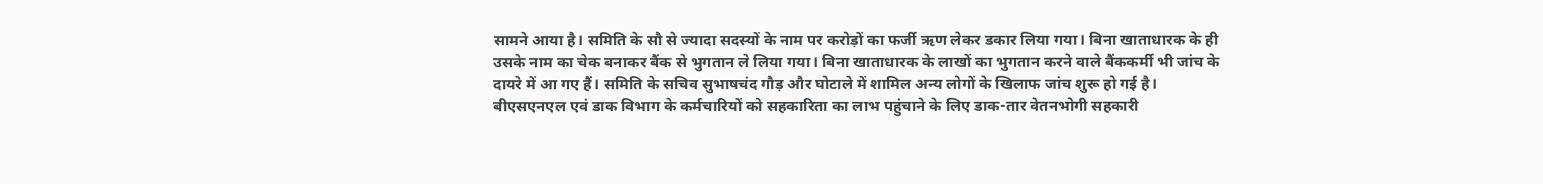सामने आया है। समिति के सौ से ज्यादा सदस्यों के नाम पर करोड़ों का फर्जी ऋण लेकर डकार लिया गया। बिना खाताधारक के ही उसके नाम का चेक बनाकर बैंक से भुगतान ले लिया गया। बिना खाताधारक के लाखों का भुगतान करने वाले बैंककर्मी भी जांच के दायरे में आ गए हैं। समिति के सचिव सुभाषचंद गौड़ और घोटाले में शामिल अन्य लोगों के खिलाफ जांच शुरू हो गई है।
बीएसएनएल एवं डाक विभाग के कर्मचारियों को सहकारिता का लाभ पहुंचाने के लिए डाक-तार वेतनभोगी सहकारी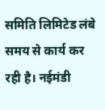समिति लिमिटेड लंबे समय से कार्य कर रही है। नईमंडी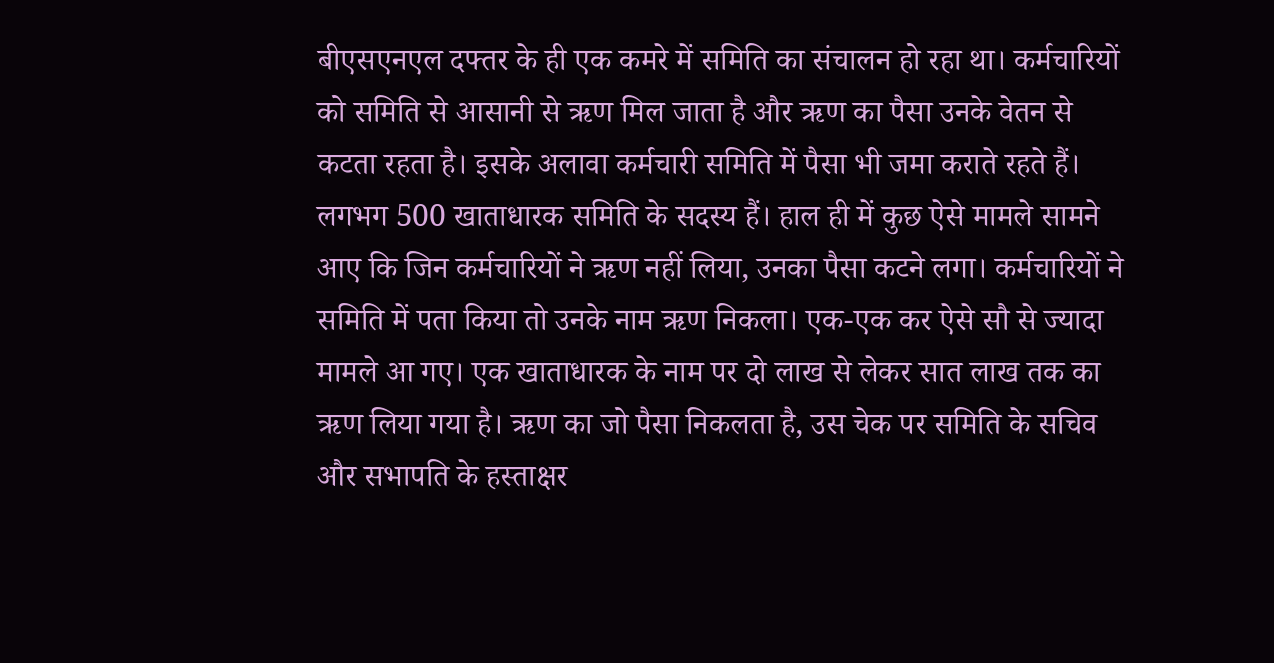बीएसएनएल दफ्तर के ही एक कमरे में समिति का संचालन हो रहा था। कर्मचारियों को समिति से आसानी से ऋण मिल जाता है और ऋण का पैसा उनके वेतन से कटता रहता है। इसके अलावा कर्मचारी समिति में पैसा भी जमा कराते रहते हैं।
लगभग 500 खाताधारक समिति के सदस्य हैं। हाल ही में कुछ ऐसे मामले सामने आए कि जिन कर्मचारियों ने ऋण नहीं लिया, उनका पैसा कटने लगा। कर्मचारियों ने समिति में पता किया तो उनके नाम ऋण निकला। एक-एक कर ऐसे सौ से ज्यादा मामले आ गए। एक खाताधारक के नाम पर दो लाख से लेकर सात लाख तक का ऋण लिया गया है। ऋण का जो पैसा निकलता है, उस चेक पर समिति के सचिव और सभापति के हस्ताक्षर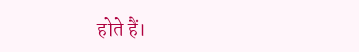होते हैं।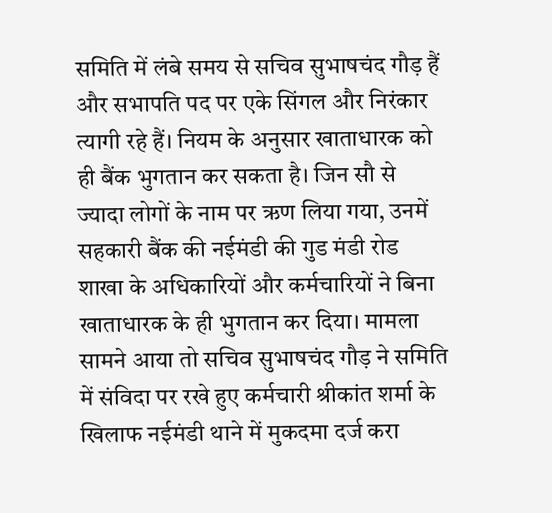समिति में लंबे समय से सचिव सुभाषचंद गौड़ हैं और सभापति पद पर एके सिंगल और निरंकार त्यागी रहे हैं। नियम के अनुसार खाताधारक को ही बैंक भुगतान कर सकता है। जिन सौ से ज्यादा लोगों के नाम पर ऋण लिया गया, उनमें सहकारी बैंक की नईमंडी की गुड मंडी रोड शाखा के अधिकारियों और कर्मचारियों ने बिना खाताधारक के ही भुगतान कर दिया। मामला सामने आया तो सचिव सुभाषचंद गौड़ ने समिति में संविदा पर रखे हुए कर्मचारी श्रीकांत शर्मा के खिलाफ नईमंडी थाने में मुकदमा दर्ज करा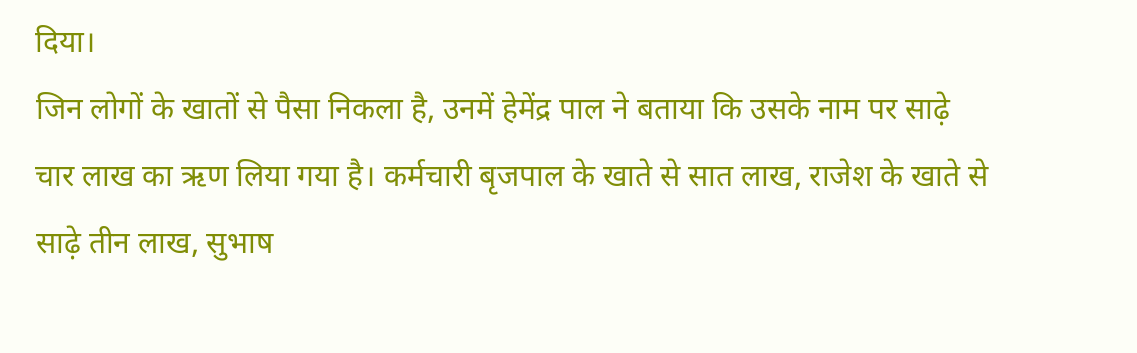दिया।
जिन लोगों के खातों से पैसा निकला है, उनमें हेमेंद्र पाल ने बताया कि उसके नाम पर साढ़े चार लाख का ऋण लिया गया है। कर्मचारी बृजपाल के खाते से सात लाख, राजेश के खाते से साढ़े तीन लाख, सुभाष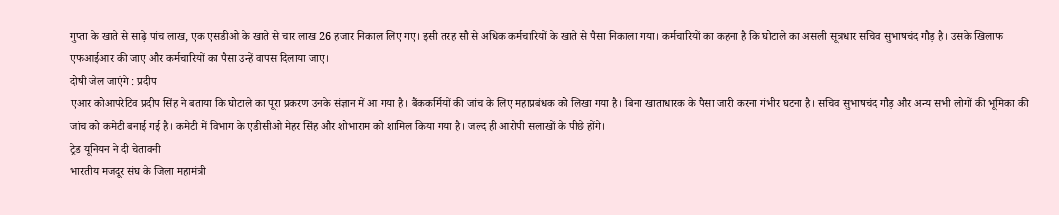गुप्ता के खाते से साढ़े पांच लाख, एक एसडीओ के खाते से चार लाख 26 हजार निकाल लिए गए। इसी तरह सौ से अधिक कर्मचारियों के खाते से पैसा निकाला गया। कर्मचारियों का कहना है कि घोटाले का असली सूत्रधार सचिव सुभाषचंद गौड़ है। उसके खिलाफ एफआईआर की जाए और कर्मचारियों का पैसा उन्हें वापस दिलाया जाए।
दोषी जेल जाएंगे : प्रदीप
एआर कोआपरेटिव प्रदीप सिंह ने बताया कि घोटाले का पूरा प्रकरण उनके संज्ञान में आ गया है। बैंककर्मियों की जांच के लिए महाप्रबंधक को लिखा गया है। बिना खाताधारक के पैसा जारी करना गंभीर घटना है। सचिव सुभाषचंद गौड़ और अन्य सभी लोगों की भूमिका की जांच को कमेटी बनाई गई है। कमेटी में विभाग के एडीसीओ मेहर सिंह और शोभाराम को शामिल किया गया है। जल्द ही आरोपी सलाखों के पीछे होंगे।
ट्रेड यूनियन ने दी चेतावनी
भारतीय मजदूर संघ के जिला महामंत्री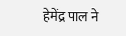हेमेंद्र पाल ने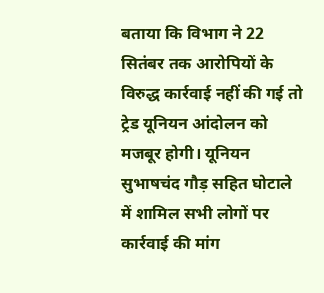बताया कि विभाग ने 22 सितंबर तक आरोपियों के विरुद्ध कार्रवाई नहीं की गई तो ट्रेड यूनियन आंदोलन को मजबूर होगी। यूनियन सुभाषचंद गौड़ सहित घोटाले में शामिल सभी लोगों पर कार्रवाई की मांग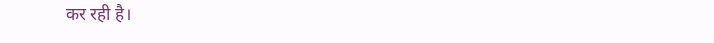कर रही है।